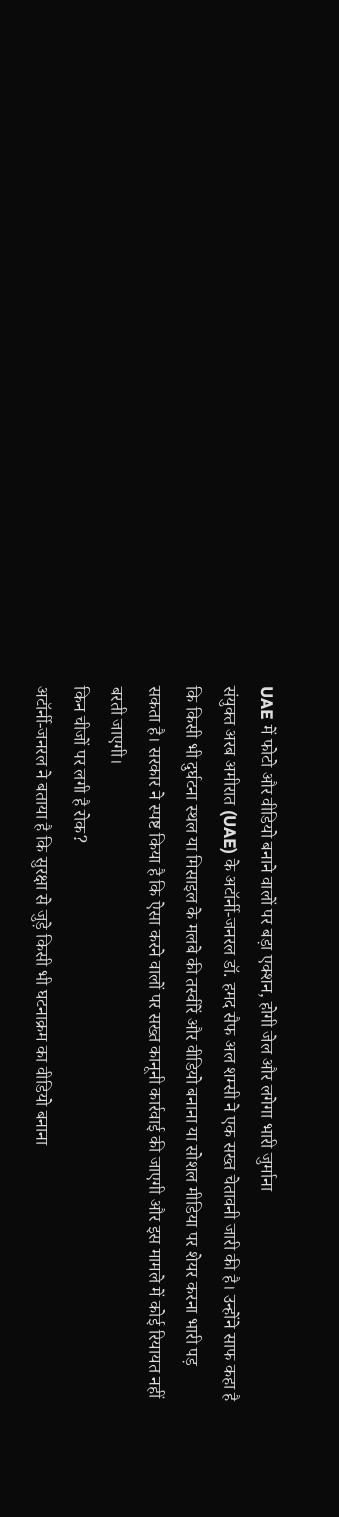UAE में फोटो और वीडियो बनाने वालों पर बड़ा एक्शन, होगी जेल और लगेगा भारी जुर्माना
संयुक्त अरब अमीरात (UAE) के अटॉर्नी-जनरल डॉ. हमद सैफ अल शम्सी ने एक सख्त चेतावनी जारी की है। उन्होंने साफ कहा है कि किसी भी दुर्घटना स्थल या मिसाइल के मलबे की तस्वीरें और वीडियो बनाना या सोशल मीडिया पर शेयर करना भारी पड़ सकता है। सरकार ने स्पष्ट किया है कि ऐसा करने वालों पर सख्त कानूनी कार्रवाई की जाएगी और इस मामले में कोई रियायत नहीं बरती जाएगी।
किन चीजों पर लगी है रोक?
अटॉर्नी-जनरल ने बताया है कि सुरक्षा से जुड़े किसी भी घटनाक्रम का वीडियो बनाना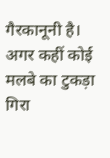गैरकानूनी है। अगर कहीं कोई मलबे का टुकड़ा गिरा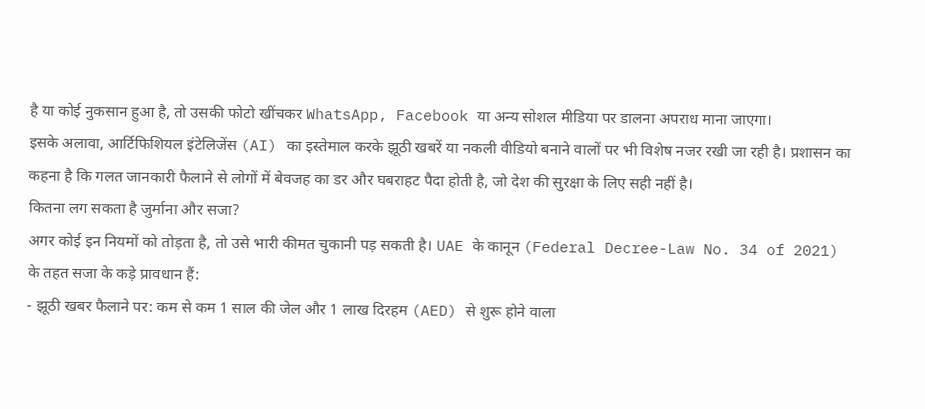है या कोई नुकसान हुआ है, तो उसकी फोटो खींचकर WhatsApp, Facebook या अन्य सोशल मीडिया पर डालना अपराध माना जाएगा।
इसके अलावा, आर्टिफिशियल इंटेलिजेंस (AI) का इस्तेमाल करके झूठी खबरें या नकली वीडियो बनाने वालों पर भी विशेष नजर रखी जा रही है। प्रशासन का कहना है कि गलत जानकारी फैलाने से लोगों में बेवजह का डर और घबराहट पैदा होती है, जो देश की सुरक्षा के लिए सही नहीं है।
कितना लग सकता है जुर्माना और सजा?
अगर कोई इन नियमों को तोड़ता है, तो उसे भारी कीमत चुकानी पड़ सकती है। UAE के कानून (Federal Decree-Law No. 34 of 2021) के तहत सजा के कड़े प्रावधान हैं:
- झूठी खबर फैलाने पर: कम से कम 1 साल की जेल और 1 लाख दिरहम (AED) से शुरू होने वाला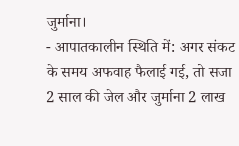जुर्माना।
- आपातकालीन स्थिति में: अगर संकट के समय अफवाह फैलाई गई, तो सजा 2 साल की जेल और जुर्माना 2 लाख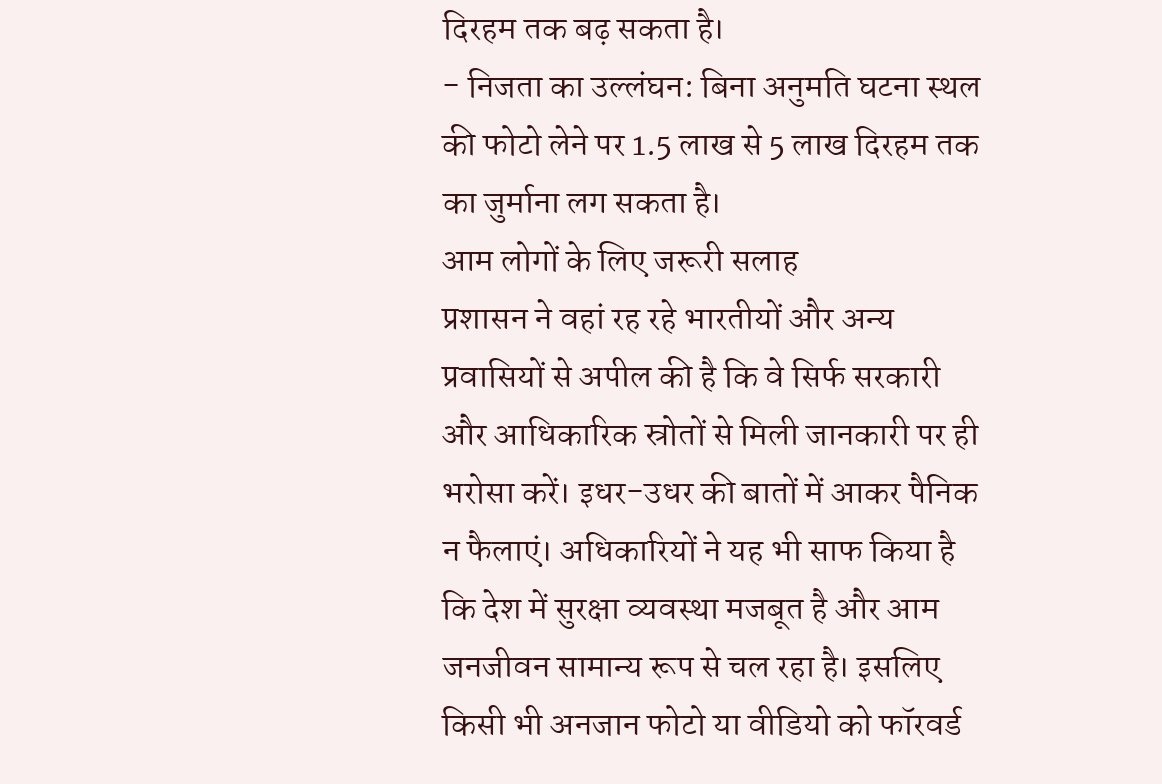दिरहम तक बढ़ सकता है।
- निजता का उल्लंघन: बिना अनुमति घटना स्थल की फोटो लेने पर 1.5 लाख से 5 लाख दिरहम तक का जुर्माना लग सकता है।
आम लोगों के लिए जरूरी सलाह
प्रशासन ने वहां रह रहे भारतीयों और अन्य प्रवासियों से अपील की है कि वे सिर्फ सरकारी और आधिकारिक स्रोतों से मिली जानकारी पर ही भरोसा करें। इधर-उधर की बातों में आकर पैनिक न फैलाएं। अधिकारियों ने यह भी साफ किया है कि देश में सुरक्षा व्यवस्था मजबूत है और आम जनजीवन सामान्य रूप से चल रहा है। इसलिए किसी भी अनजान फोटो या वीडियो को फॉरवर्ड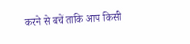करने से बचें ताकि आप किसी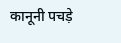कानूनी पचड़े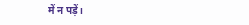में न पड़ें।